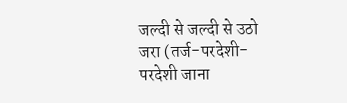जल्दी से जल्दी से उठो जरा (तर्ज-परदेशी-परदेशी जाना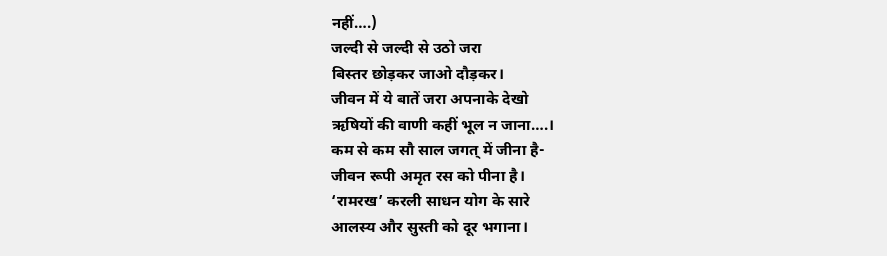नहीं….)
जल्दी से जल्दी से उठो जरा
बिस्तर छोड़कर जाओ दौड़कर।
जीवन में ये बातें जरा अपनाके देखो
ऋषियों की वाणी कहीं भूल न जाना….।
कम से कम सौ साल जगत् में जीना है-
जीवन रूपी अमृत रस को पीना है।
‘रामरख’ करली साधन योग के सारे
आलस्य और सुस्ती को दूर भगाना।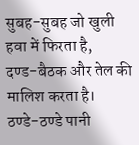सुबह-सुबह जो खुली हवा में फिरता है,
दण्ड-बैठक और तेल की मालिश करता है।
ठण्डे-ठण्डे पानी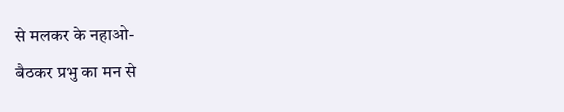से मलकर के नहाओ-
बैठकर प्रभु का मन से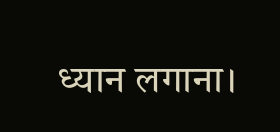ध्यान लगाना।